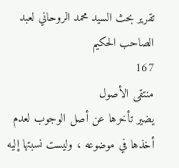تقرير بحث السيد محمد الروحاني لعبد الصاحب الحكيم
167
منتقى الأصول
يضير تأخرها عن أصل الوجوب لعدم أخذها في موضوعه ، وليست نسبتها إليه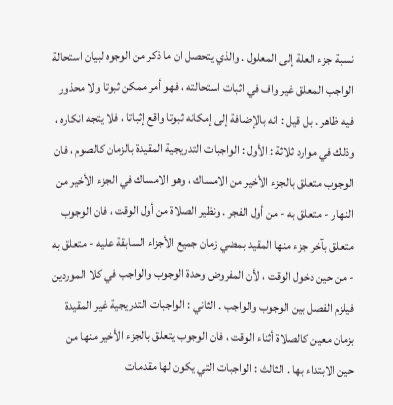نسبة جزء العلة إلى المعلول . والذي يتحصل ان ما ذكر من الوجوه لبيان استحالة الواجب المعلق غير واف في اثبات استحالته ، فهو أمر ممكن ثبوتا ولا محذور فيه ظاهر . بل قيل : انه بالإضافة إلى إمكانه ثبوتا واقع إثباتا ، فلا يتجه انكاره ، وذلك في موارد ثلاثة : الأول : الواجبات التدريجية المقيدة بالزمان كالصوم ، فان الوجوب متعلق بالجزء الأخير من الامساك ، وهو الامساك في الجزء الأخير من النهار - متعلق به - من أول الفجر . ونظير الصلاة من أول الوقت ، فان الوجوب متعلق بآخر جزء منها المقيد بمضي زمان جميع الأجزاء السابقة عليه - متعلق به - من حين دخول الوقت ، لأن المفروض وحدة الوجوب والواجب في كلا الموردين فيلزم الفصل بين الوجوب والواجب . الثاني : الواجبات التدريجية غير المقيدة بزمان معين كالصلاة أثناء الوقت ، فان الوجوب يتعلق بالجزء الأخير منها من حين الابتداء بها . الثالث : الواجبات التي يكون لها مقدمات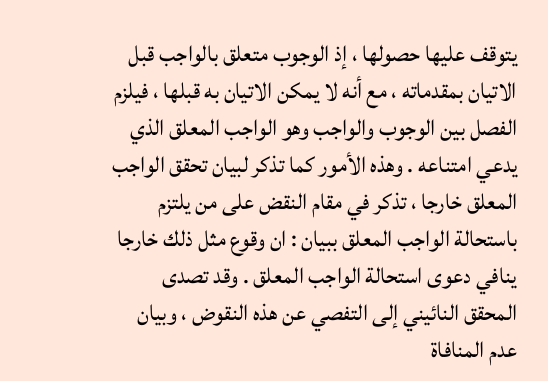يتوقف عليها حصولها ، إذ الوجوب متعلق بالواجب قبل الاتيان بمقدماته ، مع أنه لا يمكن الاتيان به قبلها ، فيلزم الفصل بين الوجوب والواجب وهو الواجب المعلق الذي يدعي امتناعه . وهذه الأمور كما تذكر لبيان تحقق الواجب المعلق خارجا ، تذكر في مقام النقض على من يلتزم باستحالة الواجب المعلق ببيان : ان وقوع مثل ذلك خارجا ينافي دعوى استحالة الواجب المعلق . وقد تصدى المحقق النائيني إلى التفصي عن هذه النقوض ، وبيان عدم المنافاة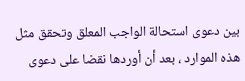بين دعوى استحالة الواجب المعلق وتحقق مثل هذه الموارد ، بعد أن أوردها نقضا على دعوى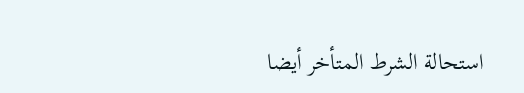استحالة الشرط المتأخر أيضا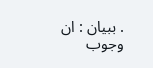. ببيان : ان وجوب